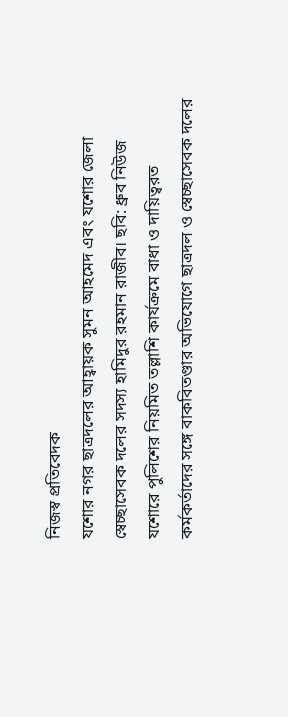নিজস্ব প্রতিবেদক
যশোর নগর ছাত্রদলের আহ্বায়ক সুমন আহমেদ এবং যশোর জেলা স্বেচ্ছাসেবক দলের সদস্য হামিদুর রহমান রাজীব। ছবি: ধ্রুব নিউজ
যশোরে পুলিশের নিয়মিত তল্লাশি কার্যক্রমে বাধা ও দায়িত্বরত কর্মকর্তাদের সঙ্গে বাকবিতণ্ডার অভিযোগে ছাত্রদল ও স্বেচ্ছাসেবক দলের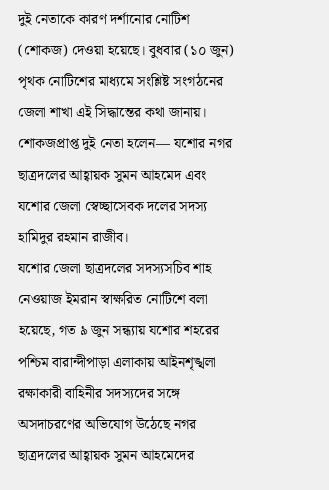দুই নেতাকে কারণ দর্শানোর নোটিশ (শোকজ) দেওয়া হয়েছে। বুধবার (১০ জুন) পৃথক নোটিশের মাধ্যমে সংশ্লিষ্ট সংগঠনের জেলা শাখা এই সিদ্ধান্তের কথা জানায়।
শোকজপ্রাপ্ত দুই নেতা হলেন— যশোর নগর ছাত্রদলের আহ্বায়ক সুমন আহমেদ এবং যশোর জেলা স্বেচ্ছাসেবক দলের সদস্য হামিদুর রহমান রাজীব।
যশোর জেলা ছাত্রদলের সদস্যসচিব শাহ নেওয়াজ ইমরান স্বাক্ষরিত নোটিশে বলা হয়েছে, গত ৯ জুন সন্ধ্যায় যশোর শহরের পশ্চিম বারান্দীপাড়া এলাকায় আইনশৃঙ্খলা রক্ষাকারী বাহিনীর সদস্যদের সঙ্গে অসদাচরণের অভিযোগ উঠেছে নগর ছাত্রদলের আহ্বায়ক সুমন আহমেদের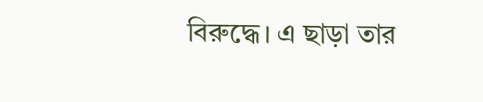বিরুদ্ধে। এ ছাড়া তার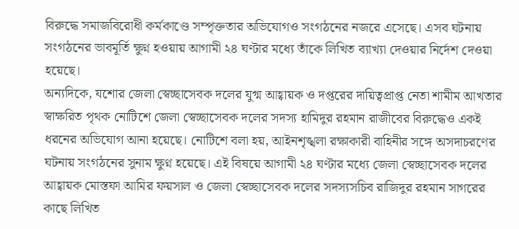বিরুদ্ধে সমাজবিরোধী কর্মকাণ্ডে সম্পৃক্ততার অভিযোগও সংগঠনের নজরে এসেছে। এসব ঘটনায় সংগঠনের ভাবমূর্তি ক্ষুণ্ন হওয়ায় আগামী ২৪ ঘণ্টার মধ্যে তাঁকে লিখিত ব্যাখ্যা দেওয়ার নির্দেশ দেওয়া হয়েছে।
অন্যদিকে, যশোর জেলা স্বেচ্ছাসেবক দলের যুগ্ম আহ্বায়ক ও দপ্তরের দায়িত্বপ্রাপ্ত নেতা শামীম আখতার স্বাক্ষরিত পৃথক নোটিশে জেলা স্বেচ্ছাসেবক দলের সদস্য হামিদুর রহমান রাজীবের বিরুদ্ধেও একই ধরনের অভিযোগ আনা হয়েছে। নোটিশে বলা হয়, আইনশৃঙ্খলা রক্ষাকারী বাহিনীর সঙ্গে অসদাচরণের ঘটনায় সংগঠনের সুনাম ক্ষুণ্ন হয়েছে। এই বিষয়ে আগামী ২৪ ঘণ্টার মধ্যে জেলা স্বেচ্ছাসেবক দলের আহ্বায়ক মোস্তফা আমির ফয়সাল ও জেলা স্বেচ্ছাসেবক দলের সদস্যসচিব রাজিদুর রহমান সাগরের কাছে লিখিত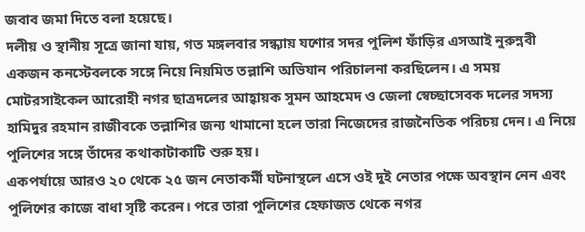জবাব জমা দিতে বলা হয়েছে।
দলীয় ও স্থানীয় সূত্রে জানা যায়, গত মঙ্গলবার সন্ধ্যায় যশোর সদর পুলিশ ফাঁড়ির এসআই নুরুন্নবী একজন কনস্টেবলকে সঙ্গে নিয়ে নিয়মিত তল্লাশি অভিযান পরিচালনা করছিলেন। এ সময় মোটরসাইকেল আরোহী নগর ছাত্রদলের আহ্বায়ক সুমন আহমেদ ও জেলা স্বেচ্ছাসেবক দলের সদস্য হামিদুর রহমান রাজীবকে তল্লাশির জন্য থামানো হলে তারা নিজেদের রাজনৈতিক পরিচয় দেন। এ নিয়ে পুলিশের সঙ্গে তাঁদের কথাকাটাকাটি শুরু হয়।
একপর্যায়ে আরও ২০ থেকে ২৫ জন নেতাকর্মী ঘটনাস্থলে এসে ওই দুই নেতার পক্ষে অবস্থান নেন এবং পুলিশের কাজে বাধা সৃষ্টি করেন। পরে তারা পুলিশের হেফাজত থেকে নগর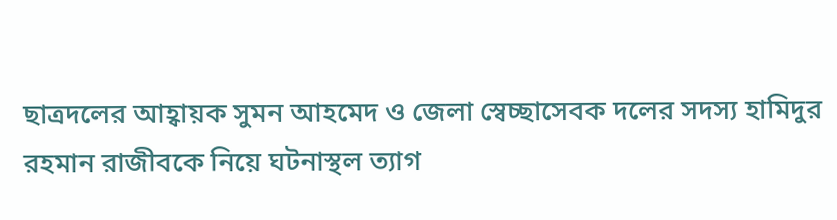ছাত্রদলের আহ্বায়ক সুমন আহমেদ ও জেলা স্বেচ্ছাসেবক দলের সদস্য হামিদুর রহমান রাজীবকে নিয়ে ঘটনাস্থল ত্যাগ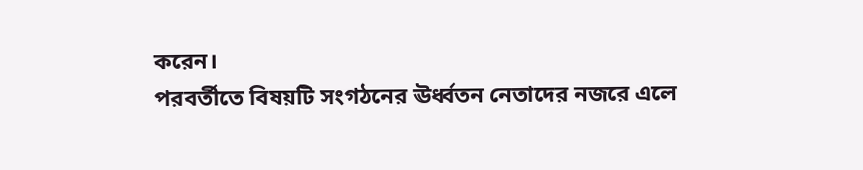করেন।
পরবর্তীতে বিষয়টি সংগঠনের ঊর্ধ্বতন নেতাদের নজরে এলে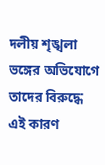দলীয় শৃঙ্খলা ভঙ্গের অভিযোগে তাদের বিরুদ্ধে এই কারণ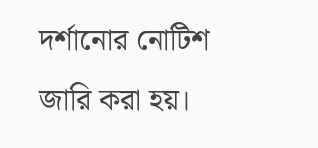দর্শানোর নোটিশ জারি করা হয়।